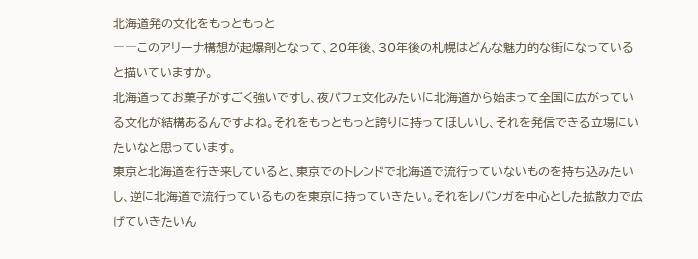北海道発の文化をもっともっと
――このアリーナ構想が起爆剤となって、20年後、30年後の札幌はどんな魅力的な街になっていると描いていますか。
北海道ってお菓子がすごく強いですし、夜パフェ文化みたいに北海道から始まって全国に広がっている文化が結構あるんですよね。それをもっともっと誇りに持ってほしいし、それを発信できる立場にいたいなと思っています。
東京と北海道を行き来していると、東京でのトレンドで北海道で流行っていないものを持ち込みたいし、逆に北海道で流行っているものを東京に持っていきたい。それをレバンガを中心とした拡散力で広げていきたいん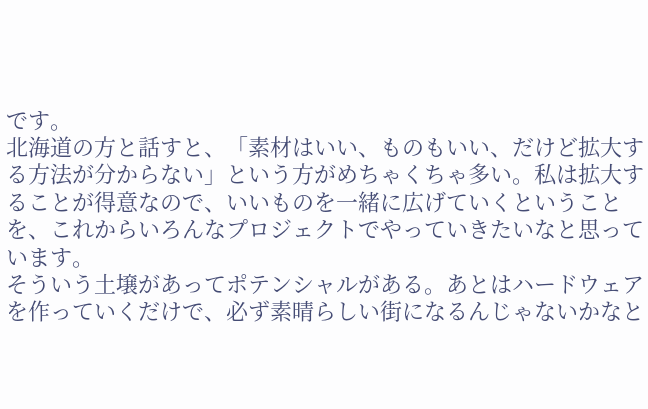です。
北海道の方と話すと、「素材はいい、ものもいい、だけど拡大する方法が分からない」という方がめちゃくちゃ多い。私は拡大することが得意なので、いいものを一緒に広げていくということを、これからいろんなプロジェクトでやっていきたいなと思っています。
そういう土壌があってポテンシャルがある。あとはハードウェアを作っていくだけで、必ず素晴らしい街になるんじゃないかなと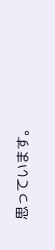思っています。